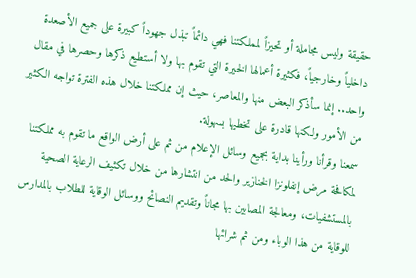حقيقة وليس مجاملة أو تحيزاً لمملكتنا فهي دائماً تبذل جهوداً كبيرة على جميع الأصعدة داخلياً وخارجياً، فكثيرة أعمالها الخيرة التي تقوم بها ولا أستطيع ذكرها وحصرها في مقال واحد.. إنما سأذكر البعض منها والمعاصر، حيث إن مملكتنا خلال هذه الفترة تواجه الكثير من الأمور ولكنها قادرة على تخطيها بسهولة.
سمعنا وقرأنا ورأينا بداية بجميع وسائل الإعلام من ثم على أرض الواقع ما تقوم به مملكتنا لمكافحة مرض إنفلونزا الخنازير والحد من انتشارها من خلال تكثيف الرعاية الصحية بالمستشفيات، ومعالجة المصابين بها مجاناً وتقديم النصائح ووسائل الوقاية للطلاب بالمدارس للوقاية من هذا الوباء ومن ثم شرائها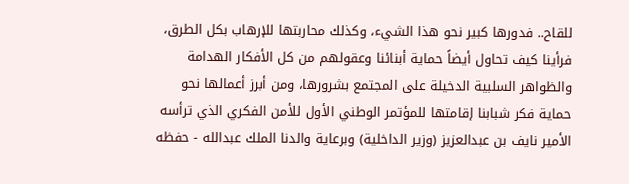للقاح.. فدورها كبير نحو هذا الشيء، وكذلك محاربتها للإرهاب بكل الطرق، فرأينا كيف تحاول أيضاً حماية أبنائنا وعقولهم من كل الأفكار الهدامة والظواهر السلبية الدخيلة على المجتمع بشرورها، ومن أبرز أعمالها نحو حماية فكر شبابنا إقامتها للمؤتمر الوطني الأول للأمن الفكري الذي ترأسه الأمير نايف بن عبدالعزيز (وزير الداخلية) وبرعاية والدنا الملك عبدالله - حفظه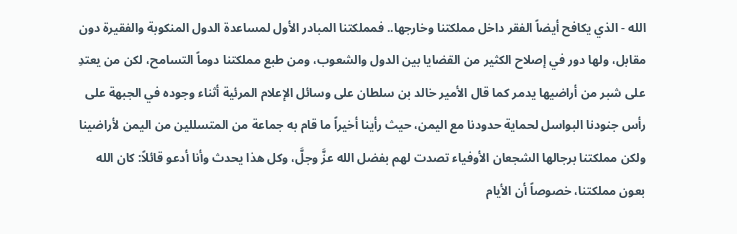الله - الذي يكافح أيضاً الفقر داخل مملكتنا وخارجها.. فمملكتنا المبادر الأول لمساعدة الدول المنكوبة والفقيرة دون مقابل، ولها دور في إصلاح الكثير من القضايا بين الدول والشعوب، ومن طبع مملكتنا دوماً التسامح، لكن من يعتدِ على شبر من أراضيها يدمر كما قال الأمير خالد بن سلطان على وسائل الإعلام المرئية أثناء وجوده في الجبهة على رأس جنودنا البواسل لحماية حدودنا مع اليمن، حيث رأينا أخيراً ما قام به جماعة من المتسللين من اليمن لأراضينا ولكن مملكتنا برجالها الشجعان الأوفياء تصدت لهم بفضل الله عزَّ وجلَّ، وكل هذا يحدث وأنا أدعو قائلاً: كان الله بعون مملكتنا، خصوصاً أن الأيام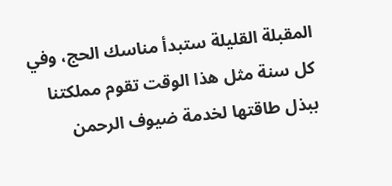المقبلة القليلة ستبدأ مناسك الحج، وفي كل سنة مثل هذا الوقت تقوم مملكتنا ببذل طاقتها لخدمة ضيوف الرحمن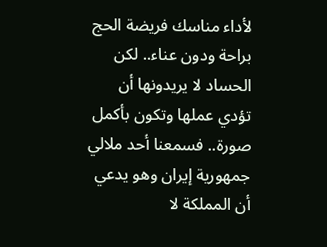لأداء مناسك فريضة الحج براحة ودون عناء.. لكن الحساد لا يريدونها أن تؤدي عملها وتكون بأكمل صورة.. فسمعنا أحد ملالي جمهورية إيران وهو يدعي أن المملكة لا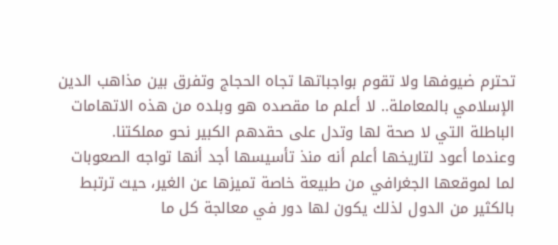تحترم ضيوفها ولا تقوم بواجباتها تجاه الحجاج وتفرق بين مذاهب الدين الإسلامي بالمعاملة.. لا أعلم ما مقصده هو وبلده من هذه الاتهامات الباطلة التي لا صحة لها وتدل على حقدهم الكبير نحو مملكتنا.
وعندما أعود لتاريخها أعلم أنه منذ تأسيسها أجد أنها تواجه الصعوبات لما لموقعها الجغرافي من طبيعة خاصة تميزها عن الغير، حيث ترتبط بالكثير من الدول لذلك يكون لها دور في معالجة كل ما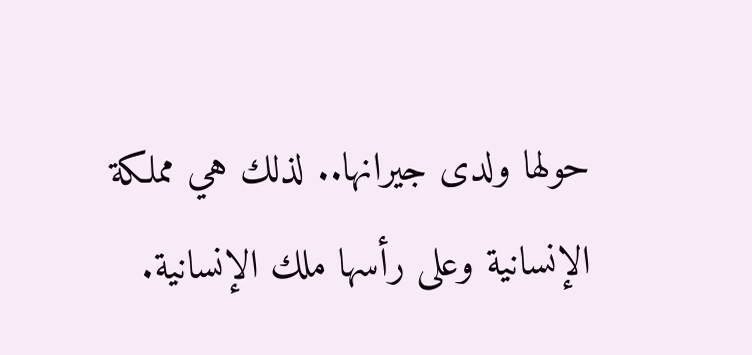حولها ولدى جيرانها.. لذلك هي مملكة الإنسانية وعلى رأسها ملك الإنسانية.